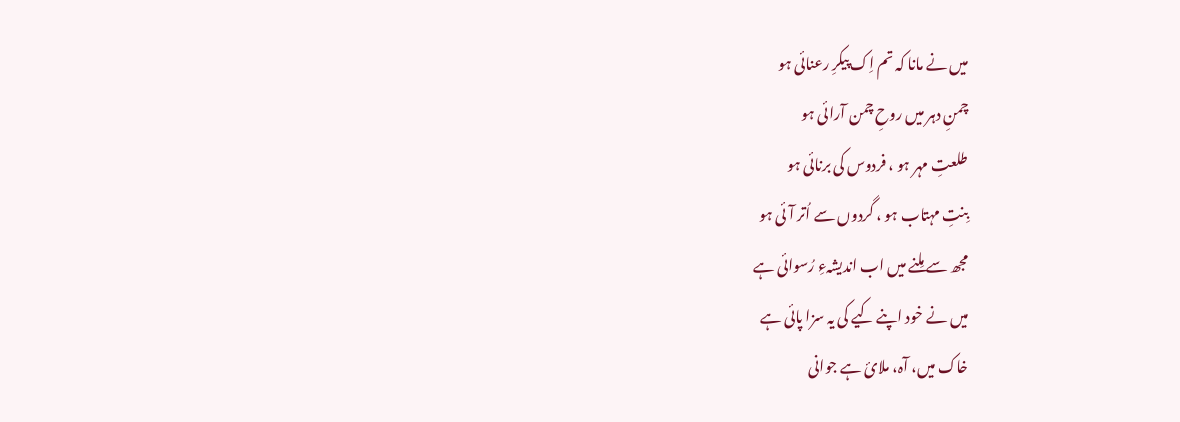میں نے مانا کہ تم اِک پیکرِ رعنائی ہو
چمنِ دہر میں روحِ چمن آرائی ہو
طلعتِ مہر ہو ، فردوس کی برنائی ہو
بِنتِ مہتاب ہو ، گردوں سے اُتر آئی ہو
مجھ سے مِلنے میں اب اندیشہءِ رُسوائی ہے
میں نے خود اپنے کیے کی یہ سزا پائی ہے
خاک میں، آہ، ملائ ہے جوانی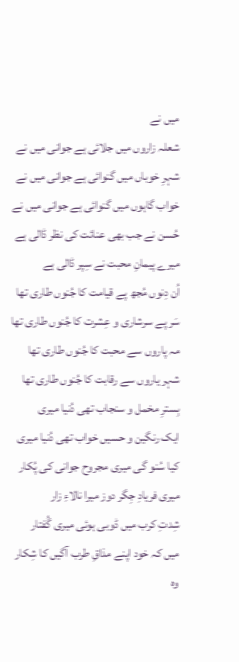میں نے
شعلہ زاروں میں جلائی ہے جوانی میں نے
شہرِ خوباں میں گنوائی ہے جوانی میں نے
خواب گاہوں میں گنوائی ہے جوانی میں نے
حُسن نے جب بھی عنائت کی نظر ڈالی ہے
میرے پیمانِ محبت نے سِپر ڈالی ہے
اُن دِنوں مُجھ پے قیامت کا جُنوں طاری تھا
سَر پے سرشاری و عِشرت کا جُنوں طاری تھا
مہ پاروں سے محبت کا جُنوں طاری تھا
شہر یاروں سے رقابت کا جُنوں طاری تھا
بِسترِ مخمل و سنجاب تھی دُنیا میری
ایک رنگین و حسیں خواب تھی دُنیا میری
کیا سُنو گی میری مجروح جوانی کی پُکار
میری فریادِ جِگر دوز میرا نالاءِ زار
شِدتِ کرب میں ڈوبی ہوئی میری گُفتار
میں کہ خود اپنے مذاقِ طرب آگیں کا شِکار
وہ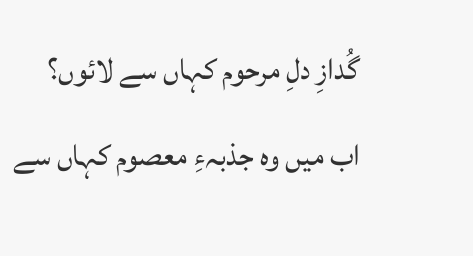گُدازِ دلِ مرحوم کہاں سے لائوں؟
اب میں وہ جذبہءِ معصوم کہاں سے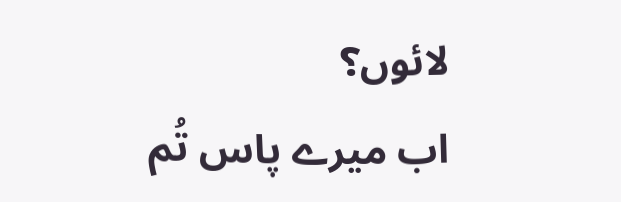لائوں؟
اب میرے پاس تُم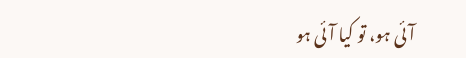آئی ہو، تو کیا آئی ہو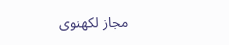مجاز لکھنوی